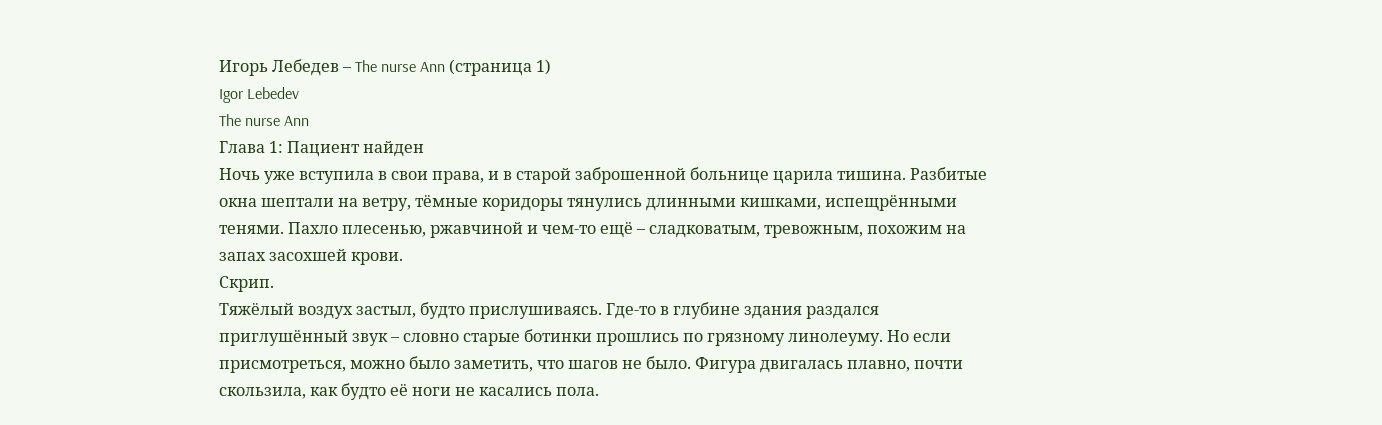Игорь Лебедев – The nurse Ann (страница 1)
Igor Lebedev
The nurse Ann
Глава 1: Пациент найден
Ночь уже вступила в свои права, и в старой заброшенной больнице царила тишина. Разбитые окна шептали на ветру, тёмные коридоры тянулись длинными кишками, испещрёнными тенями. Пахло плесенью, ржавчиной и чем-то ещё – сладковатым, тревожным, похожим на запах засохшей крови.
Скрип.
Тяжёлый воздух застыл, будто прислушиваясь. Где-то в глубине здания раздался приглушённый звук – словно старые ботинки прошлись по грязному линолеуму. Но если присмотреться, можно было заметить, что шагов не было. Фигура двигалась плавно, почти скользила, как будто её ноги не касались пола.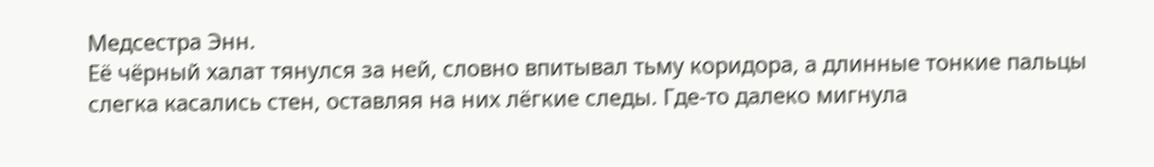Медсестра Энн.
Её чёрный халат тянулся за ней, словно впитывал тьму коридора, а длинные тонкие пальцы слегка касались стен, оставляя на них лёгкие следы. Где-то далеко мигнула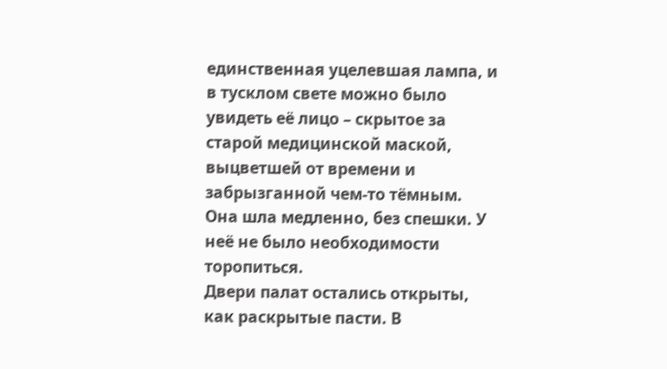единственная уцелевшая лампа, и в тусклом свете можно было увидеть её лицо – скрытое за старой медицинской маской, выцветшей от времени и забрызганной чем-то тёмным.
Она шла медленно, без спешки. У неё не было необходимости торопиться.
Двери палат остались открыты, как раскрытые пасти. В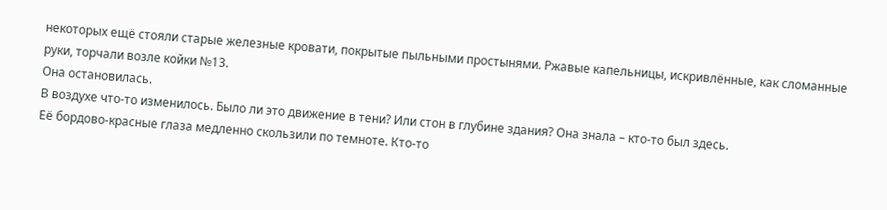некоторых ещё стояли старые железные кровати, покрытые пыльными простынями. Ржавые капельницы, искривлённые, как сломанные руки, торчали возле койки №13.
Она остановилась.
В воздухе что-то изменилось. Было ли это движение в тени? Или стон в глубине здания? Она знала – кто-то был здесь.
Её бордово-красные глаза медленно скользили по темноте. Кто-то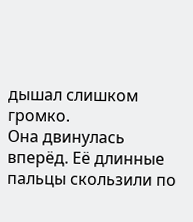дышал слишком громко.
Она двинулась вперёд. Её длинные пальцы скользили по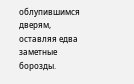облупившимся дверям, оставляя едва заметные борозды.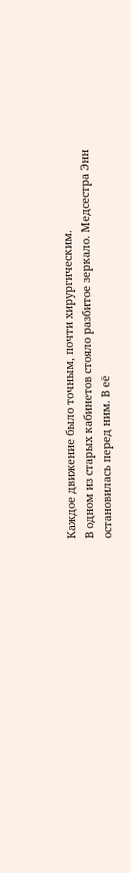Каждое движение было точным, почти хирургическим.
В одном из старых кабинетов стояло разбитое зеркало. Медсестра Энн остановилась перед ним. В её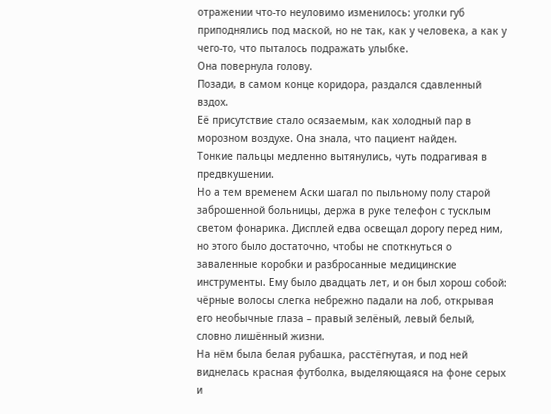отражении что-то неуловимо изменилось: уголки губ приподнялись под маской, но не так, как у человека, а как у чего-то, что пыталось подражать улыбке.
Она повернула голову.
Позади, в самом конце коридора, раздался сдавленный вздох.
Её присутствие стало осязаемым, как холодный пар в морозном воздухе. Она знала, что пациент найден.
Тонкие пальцы медленно вытянулись, чуть подрагивая в предвкушении.
Но а тем временем Аски шагал по пыльному полу старой заброшенной больницы, держа в руке телефон с тусклым светом фонарика. Дисплей едва освещал дорогу перед ним, но этого было достаточно, чтобы не споткнуться о заваленные коробки и разбросанные медицинские инструменты. Ему было двадцать лет, и он был хорош собой: чёрные волосы слегка небрежно падали на лоб, открывая его необычные глаза – правый зелёный, левый белый, словно лишённый жизни.
На нём была белая рубашка, расстёгнутая, и под ней виднелась красная футболка, выделяющаяся на фоне серых и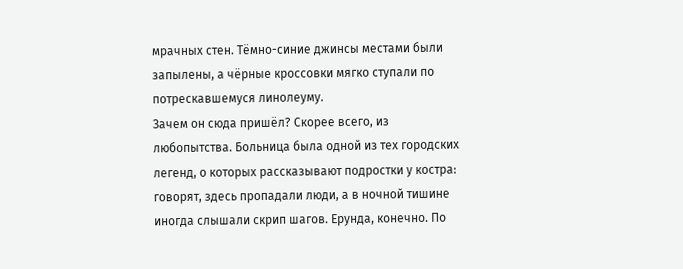мрачных стен. Тёмно-синие джинсы местами были запылены, а чёрные кроссовки мягко ступали по потрескавшемуся линолеуму.
Зачем он сюда пришёл? Скорее всего, из любопытства. Больница была одной из тех городских легенд, о которых рассказывают подростки у костра: говорят, здесь пропадали люди, а в ночной тишине иногда слышали скрип шагов. Ерунда, конечно. По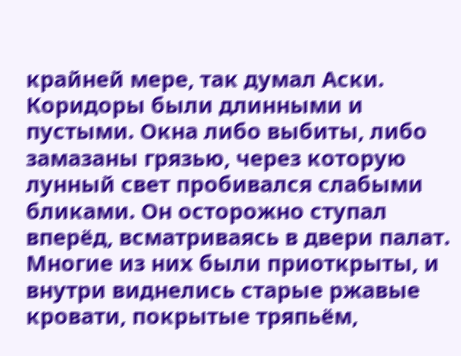крайней мере, так думал Аски.
Коридоры были длинными и пустыми. Окна либо выбиты, либо замазаны грязью, через которую лунный свет пробивался слабыми бликами. Он осторожно ступал вперёд, всматриваясь в двери палат. Многие из них были приоткрыты, и внутри виднелись старые ржавые кровати, покрытые тряпьём,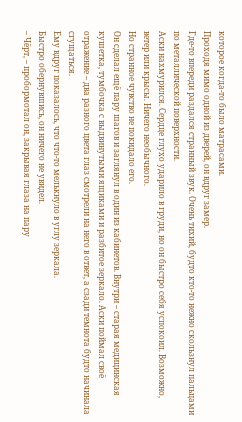которое когда-то было матрасами.
Проходя мимо одной из дверей, он вдруг замер.
Где-то впереди раздался странный звук. Очень тихий, будто кто-то нежно скользнул пальцами по металлической поверхности.
Аски нахмурился. Сердце глухо ударило в груди, но он быстро себя успокоил. Возможно, ветер или крысы. Ничего необычного.
Но странное чувство не покидало его.
Он сделал ещё пару шагов и заглянул в один из кабинетов. Внутри – старая медицинская кушетка, тумбочка с выдвинутыми ящиками и разбитое зеркало. Аски поймал своё отражение – два разного цвета глаз смотрели на него в ответ, а сзади темнота будто начинала сгущаться.
Ему вдруг показалось, что что-то мелькнуло в углу зеркала.
Быстро обернувшись, он ничего не увидел.
– Чёрт, – пробормотал он, закрывая глаза на пару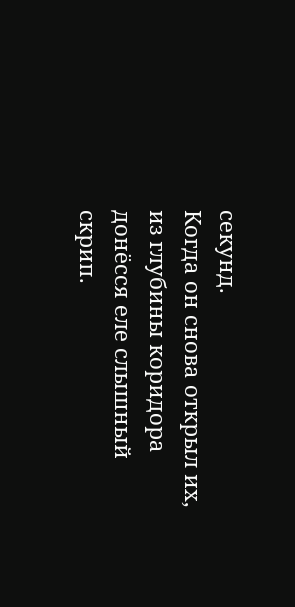секунд.
Когда он снова открыл их, из глубины коридора донёсся еле слышный скрип.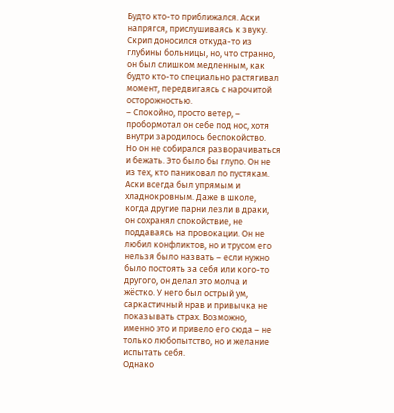Будто кто-то приближался. Аски напрягся, прислушиваясь к звуку. Скрип доносился откуда-то из глубины больницы, но, что странно, он был слишком медленным, как будто кто-то специально растягивал момент, передвигаясь с нарочитой осторожностью.
– Спокойно, просто ветер, – пробормотал он себе под нос, хотя внутри зародилось беспокойство.
Но он не собирался разворачиваться и бежать. Это было бы глупо. Он не из тех, кто паниковал по пустякам.
Аски всегда был упрямым и хладнокровным. Даже в школе, когда другие парни лезли в драки, он сохранял спокойствие, не поддаваясь на провокации. Он не любил конфликтов, но и трусом его нельзя было назвать – если нужно было постоять за себя или кого-то другого, он делал это молча и жёстко. У него был острый ум, саркастичный нрав и привычка не показывать страх. Возможно, именно это и привело его сюда – не только любопытство, но и желание испытать себя.
Однако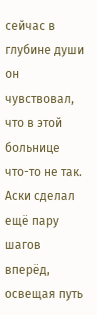сейчас в глубине души он чувствовал, что в этой больнице что-то не так.
Аски сделал ещё пару шагов вперёд, освещая путь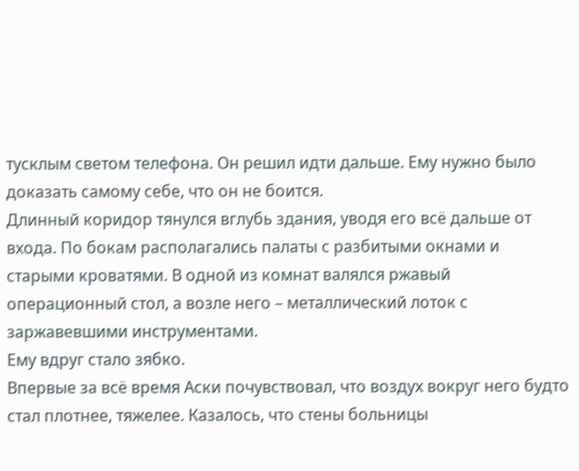тусклым светом телефона. Он решил идти дальше. Ему нужно было доказать самому себе, что он не боится.
Длинный коридор тянулся вглубь здания, уводя его всё дальше от входа. По бокам располагались палаты с разбитыми окнами и старыми кроватями. В одной из комнат валялся ржавый операционный стол, а возле него – металлический лоток с заржавевшими инструментами.
Ему вдруг стало зябко.
Впервые за всё время Аски почувствовал, что воздух вокруг него будто стал плотнее, тяжелее. Казалось, что стены больницы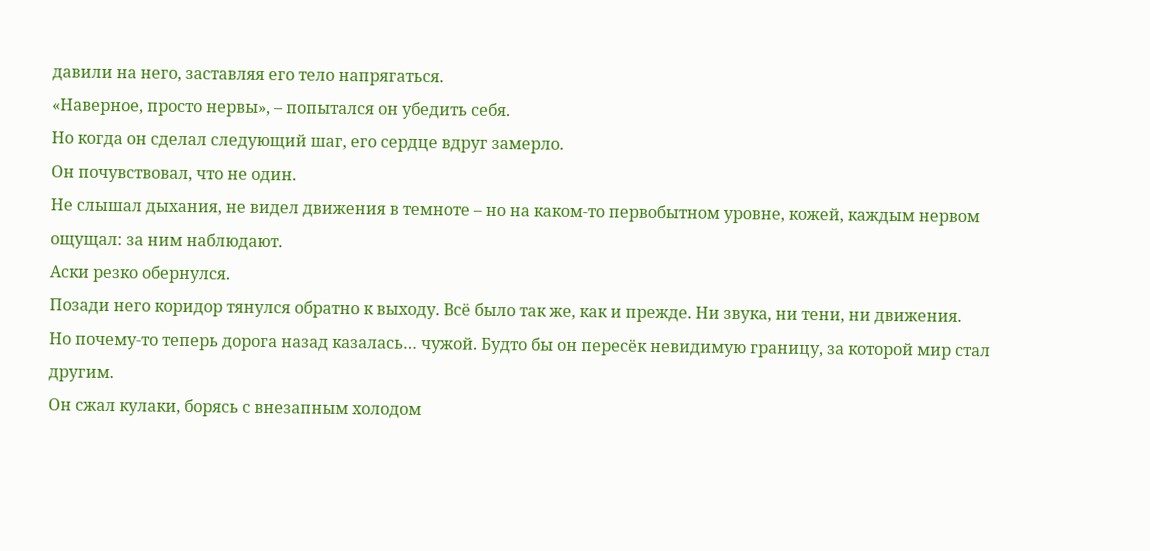давили на него, заставляя его тело напрягаться.
«Наверное, просто нервы», – попытался он убедить себя.
Но когда он сделал следующий шаг, его сердце вдруг замерло.
Он почувствовал, что не один.
Не слышал дыхания, не видел движения в темноте – но на каком-то первобытном уровне, кожей, каждым нервом ощущал: за ним наблюдают.
Аски резко обернулся.
Позади него коридор тянулся обратно к выходу. Всё было так же, как и прежде. Ни звука, ни тени, ни движения.
Но почему-то теперь дорога назад казалась… чужой. Будто бы он пересёк невидимую границу, за которой мир стал другим.
Он сжал кулаки, борясь с внезапным холодом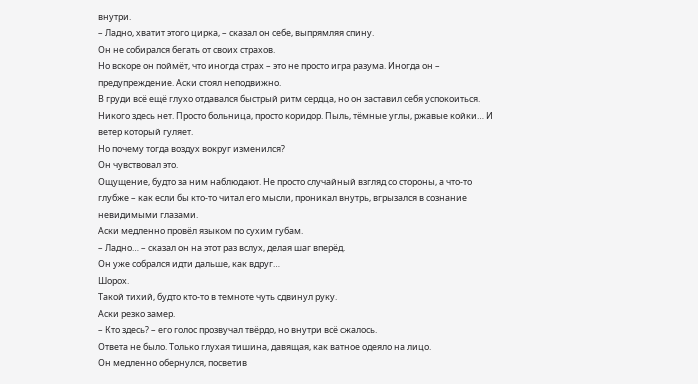внутри.
– Ладно, хватит этого цирка, – сказал он себе, выпрямляя спину.
Он не собирался бегать от своих страхов.
Но вскоре он поймёт, что иногда страх – это не просто игра разума. Иногда он – предупреждение. Аски стоял неподвижно.
В груди всё ещё глухо отдавался быстрый ритм сердца, но он заставил себя успокоиться. Никого здесь нет. Просто больница, просто коридор. Пыль, тёмные углы, ржавые койки… И ветер который гуляет.
Но почему тогда воздух вокруг изменился?
Он чувствовал это.
Ощущение, будто за ним наблюдают. Не просто случайный взгляд со стороны, а что-то глубже – как если бы кто-то читал его мысли, проникал внутрь, вгрызался в сознание невидимыми глазами.
Аски медленно провёл языком по сухим губам.
– Ладно… – сказал он на этот раз вслух, делая шаг вперёд.
Он уже собрался идти дальше, как вдруг…
Шорох.
Такой тихий, будто кто-то в темноте чуть сдвинул руку.
Аски резко замер.
– Кто здесь? – его голос прозвучал твёрдо, но внутри всё сжалось.
Ответа не было. Только глухая тишина, давящая, как ватное одеяло на лицо.
Он медленно обернулся, посветив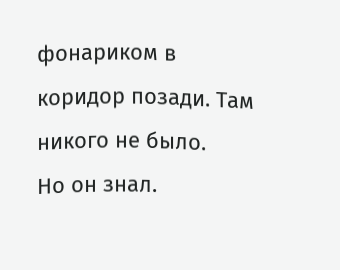фонариком в коридор позади. Там никого не было.
Но он знал.